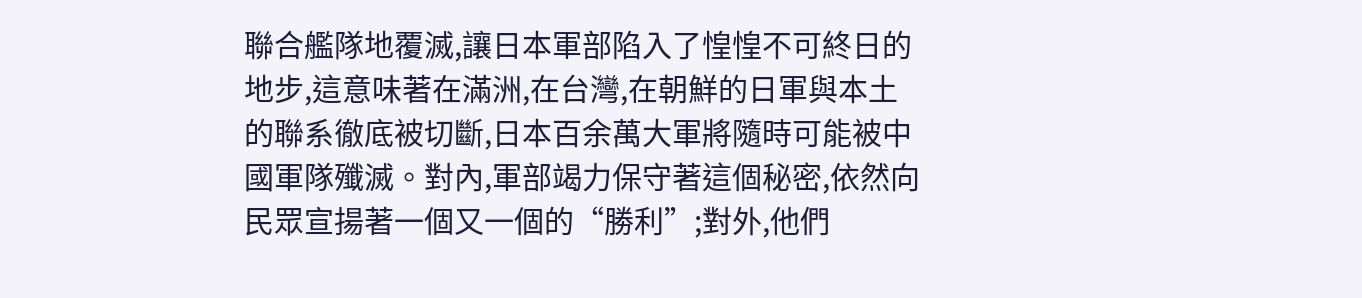聯合艦隊地覆滅,讓日本軍部陷入了惶惶不可終日的地步,這意味著在滿洲,在台灣,在朝鮮的日軍與本土的聯系徹底被切斷,日本百余萬大軍將隨時可能被中國軍隊殲滅。對內,軍部竭力保守著這個秘密,依然向民眾宣揚著一個又一個的“勝利”;對外,他們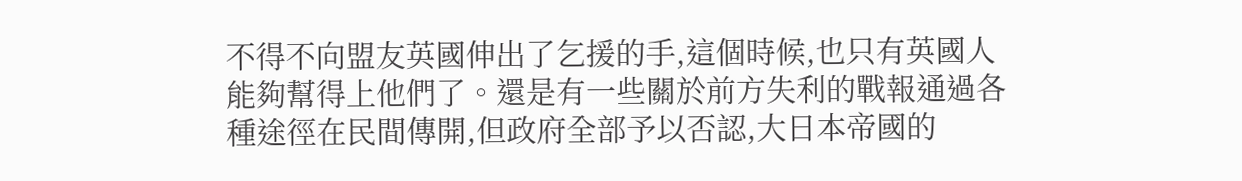不得不向盟友英國伸出了乞援的手,這個時候,也只有英國人能夠幫得上他們了。還是有一些關於前方失利的戰報通過各種途徑在民間傳開,但政府全部予以否認,大日本帝國的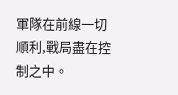軍隊在前線一切順利,戰局盡在控制之中。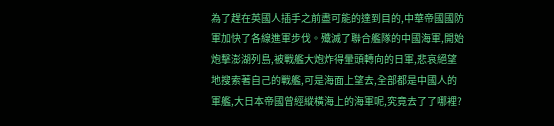為了趕在英國人插手之前盡可能的達到目的,中華帝國國防軍加快了各線進軍步伐。殲滅了聯合艦隊的中國海軍,開始炮擊澎湖列島,被戰艦大炮炸得暈頭轉向的日軍,悲哀絕望地搜索著自己的戰艦,可是海面上望去,全部都是中國人的軍艦,大日本帝國曾經縱橫海上的海軍呢,究竟去了了哪裡?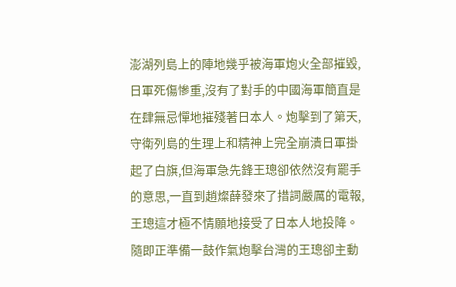澎湖列島上的陣地幾乎被海軍炮火全部摧毀,日軍死傷慘重,沒有了對手的中國海軍簡直是在肆無忌憚地摧殘著日本人。炮擊到了第天,守衛列島的生理上和精神上完全崩潰日軍掛起了白旗,但海軍急先鋒王璁卻依然沒有罷手的意思,一直到趙燦薛發來了措詞嚴厲的電報,王璁這才極不情願地接受了日本人地投降。
隨即正準備一鼓作氣炮擊台灣的王璁卻主動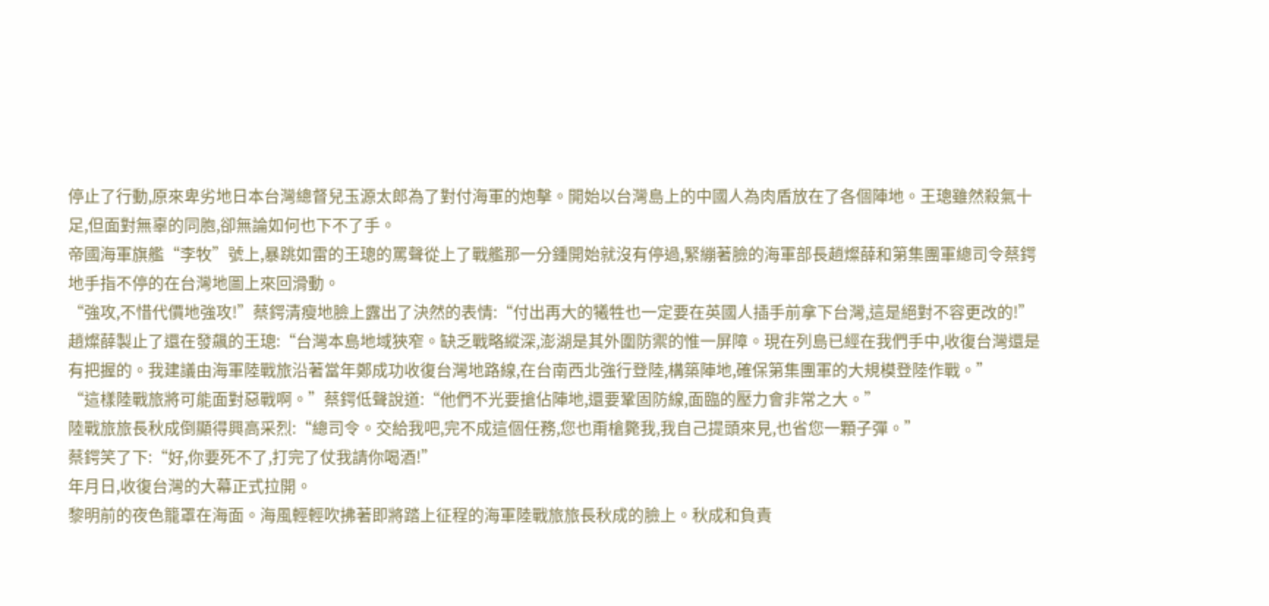停止了行動,原來卑劣地日本台灣總督兒玉源太郎為了對付海軍的炮擊。開始以台灣島上的中國人為肉盾放在了各個陣地。王璁雖然殺氣十足,但面對無辜的同胞,卻無論如何也下不了手。
帝國海軍旗艦“李牧”號上,暴跳如雷的王璁的罵聲從上了戰艦那一分鍾開始就沒有停過,緊繃著臉的海軍部長趙燦薛和第集團軍總司令蔡鍔地手指不停的在台灣地圖上來回滑動。
“強攻,不惜代價地強攻!”蔡鍔清瘦地臉上露出了決然的表情:“付出再大的犧牲也一定要在英國人插手前拿下台灣,這是絕對不容更改的!”
趙燦薛製止了還在發飆的王璁:“台灣本島地域狹窄。缺乏戰略縱深,澎湖是其外圍防禦的惟一屏障。現在列島已經在我們手中,收復台灣還是有把握的。我建議由海軍陸戰旅沿著當年鄭成功收復台灣地路線,在台南西北強行登陸,構築陣地,確保第集團軍的大規模登陸作戰。”
“這樣陸戰旅將可能面對惡戰啊。”蔡鍔低聲說道:“他們不光要搶佔陣地,還要鞏固防線,面臨的壓力會非常之大。”
陸戰旅旅長秋成倒顯得興高采烈:“總司令。交給我吧,完不成這個任務,您也甭槍斃我,我自己提頭來見,也省您一顆子彈。”
蔡鍔笑了下:“好,你要死不了,打完了仗我請你喝酒!”
年月日,收復台灣的大幕正式拉開。
黎明前的夜色籠罩在海面。海風輕輕吹拂著即將踏上征程的海軍陸戰旅旅長秋成的臉上。秋成和負責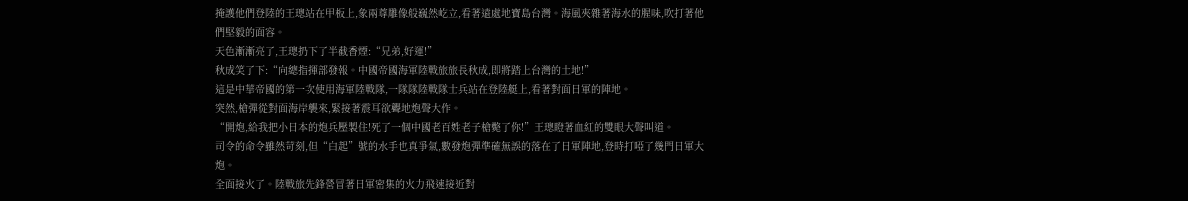掩護他們登陸的王璁站在甲板上,象兩尊雕像般巍然屹立,看著遠處地寶島台灣。海風夾雜著海水的腥味,吹打著他們堅毅的面容。
天色漸漸亮了,王璁扔下了半截香煙:“兄弟,好運!”
秋成笑了下:“向總指揮部發報。中國帝國海軍陸戰旅旅長秋成,即將踏上台灣的土地!”
這是中華帝國的第一次使用海軍陸戰隊,一隊隊陸戰隊士兵站在登陸艇上,看著對面日軍的陣地。
突然,槍彈從對面海岸襲來,緊接著震耳欲聾地炮聲大作。
“開炮,給我把小日本的炮兵壓製住!死了一個中國老百姓老子槍斃了你!”王璁瞪著血紅的雙眼大聲叫道。
司令的命令雖然苛刻,但“白起”號的水手也真爭氣,數發炮彈準確無誤的落在了日軍陣地,登時打啞了幾門日軍大炮。
全面接火了。陸戰旅先鋒營冒著日軍密集的火力飛速接近對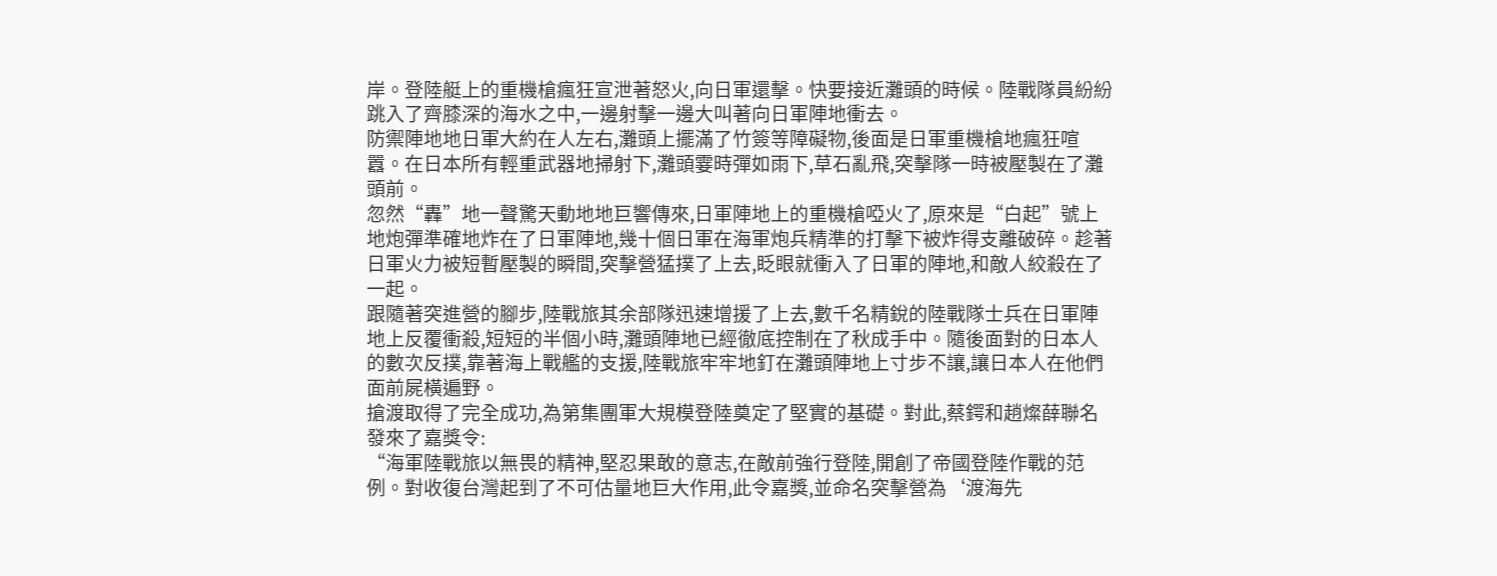岸。登陸艇上的重機槍瘋狂宣泄著怒火,向日軍還擊。快要接近灘頭的時候。陸戰隊員紛紛跳入了齊膝深的海水之中,一邊射擊一邊大叫著向日軍陣地衝去。
防禦陣地地日軍大約在人左右,灘頭上擺滿了竹簽等障礙物,後面是日軍重機槍地瘋狂喧囂。在日本所有輕重武器地掃射下,灘頭霎時彈如雨下,草石亂飛,突擊隊一時被壓製在了灘頭前。
忽然“轟”地一聲驚天動地地巨響傳來,日軍陣地上的重機槍啞火了,原來是“白起”號上地炮彈準確地炸在了日軍陣地,幾十個日軍在海軍炮兵精準的打擊下被炸得支離破碎。趁著日軍火力被短暫壓製的瞬間,突擊營猛撲了上去,眨眼就衝入了日軍的陣地,和敵人絞殺在了一起。
跟隨著突進營的腳步,陸戰旅其余部隊迅速增援了上去,數千名精銳的陸戰隊士兵在日軍陣地上反覆衝殺,短短的半個小時,灘頭陣地已經徹底控制在了秋成手中。隨後面對的日本人的數次反撲,靠著海上戰艦的支援,陸戰旅牢牢地釘在灘頭陣地上寸步不讓,讓日本人在他們面前屍橫遍野。
搶渡取得了完全成功,為第集團軍大規模登陸奠定了堅實的基礎。對此,蔡鍔和趙燦薛聯名發來了嘉獎令:
“海軍陸戰旅以無畏的精神,堅忍果敢的意志,在敵前強行登陸,開創了帝國登陸作戰的范例。對收復台灣起到了不可估量地巨大作用,此令嘉獎,並命名突擊營為‘渡海先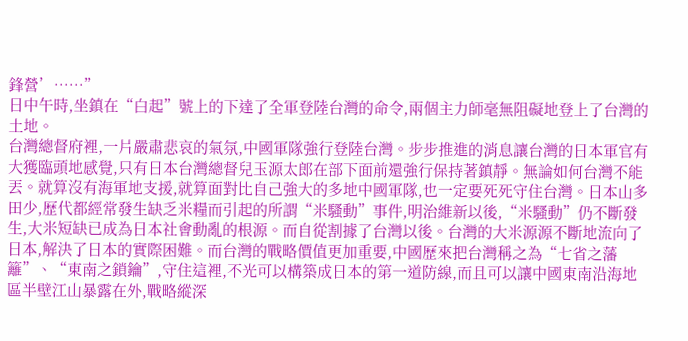鋒營’……”
日中午時,坐鎮在“白起”號上的下達了全軍登陸台灣的命令,兩個主力師毫無阻礙地登上了台灣的土地。
台灣總督府裡,一片嚴肅悲哀的氣氛,中國軍隊強行登陸台灣。步步推進的消息讓台灣的日本軍官有大獲臨頭地感覺,只有日本台灣總督兒玉源太郎在部下面前還強行保持著鎮靜。無論如何台灣不能丟。就算沒有海軍地支援,就算面對比自己強大的多地中國軍隊,也一定要死死守住台灣。日本山多田少,歷代都經常發生缺乏米糧而引起的所謂“米騷動”事件,明治維新以後,“米騷動”仍不斷發生,大米短缺已成為日本社會動亂的根源。而自從割據了台灣以後。台灣的大米源源不斷地流向了日本,解決了日本的實際困難。而台灣的戰略價值更加重要,中國歷來把台灣稱之為“七省之藩籬”、“東南之鎖鑰”,守住這裡,不光可以構築成日本的第一道防線,而且可以讓中國東南沿海地區半壁江山暴露在外,戰略縱深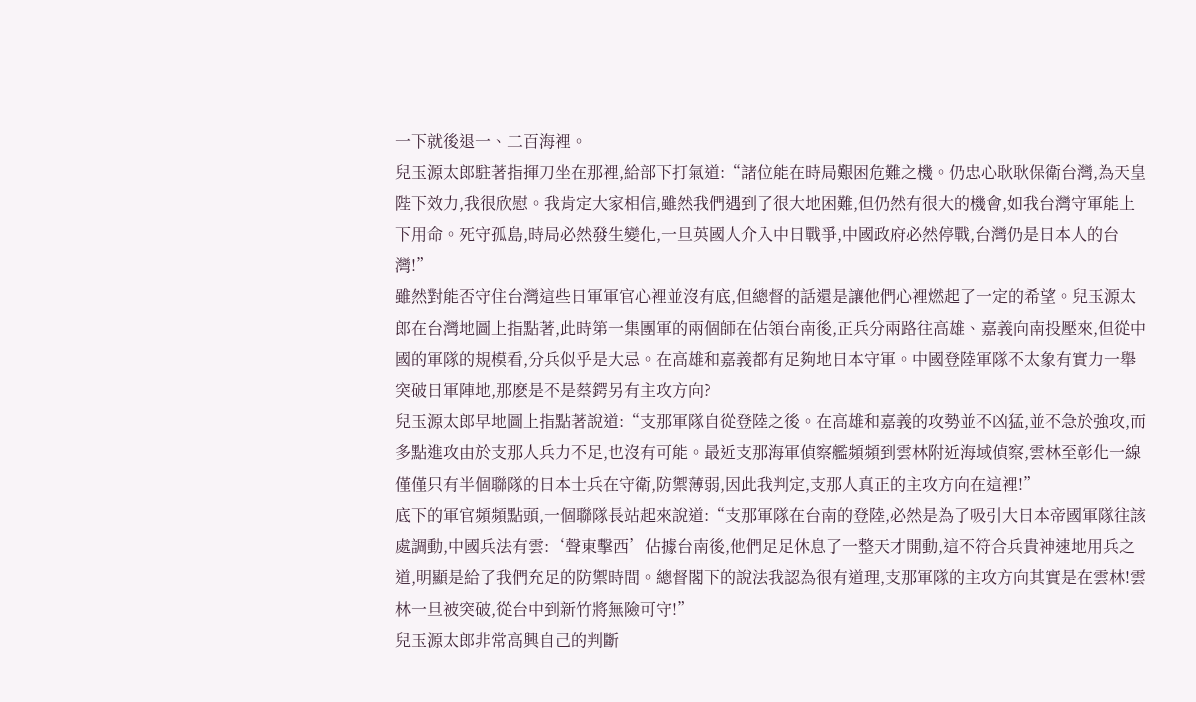一下就後退一、二百海裡。
兒玉源太郎駐著指揮刀坐在那裡,給部下打氣道:“諸位能在時局艱困危難之機。仍忠心耿耿保衛台灣,為天皇陛下效力,我很欣慰。我肯定大家相信,雖然我們遇到了很大地困難,但仍然有很大的機會,如我台灣守軍能上下用命。死守孤島,時局必然發生變化,一旦英國人介入中日戰爭,中國政府必然停戰,台灣仍是日本人的台灣!”
雖然對能否守住台灣這些日軍軍官心裡並沒有底,但總督的話還是讓他們心裡燃起了一定的希望。兒玉源太郎在台灣地圖上指點著,此時第一集團軍的兩個師在佔領台南後,正兵分兩路往高雄、嘉義向南投壓來,但從中國的軍隊的規模看,分兵似乎是大忌。在高雄和嘉義都有足夠地日本守軍。中國登陸軍隊不太象有實力一舉突破日軍陣地,那麽是不是蔡鍔另有主攻方向?
兒玉源太郎早地圖上指點著說道:“支那軍隊自從登陸之後。在高雄和嘉義的攻勢並不凶猛,並不急於強攻,而多點進攻由於支那人兵力不足,也沒有可能。最近支那海軍偵察艦頻頻到雲林附近海域偵察,雲林至彰化一線僅僅只有半個聯隊的日本士兵在守衛,防禦薄弱,因此我判定,支那人真正的主攻方向在這裡!”
底下的軍官頻頻點頭,一個聯隊長站起來說道:“支那軍隊在台南的登陸,必然是為了吸引大日本帝國軍隊往該處調動,中國兵法有雲:‘聲東擊西’佔據台南後,他們足足休息了一整天才開動,這不符合兵貴神速地用兵之道,明顯是給了我們充足的防禦時間。總督閣下的說法我認為很有道理,支那軍隊的主攻方向其實是在雲林!雲林一旦被突破,從台中到新竹將無險可守!”
兒玉源太郎非常高興自己的判斷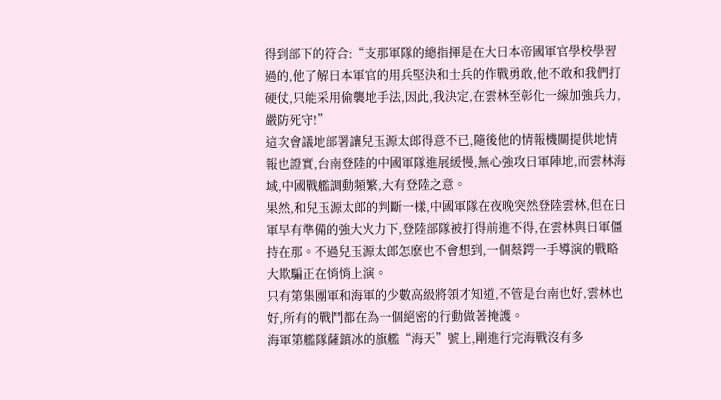得到部下的符合:“支那軍隊的總指揮是在大日本帝國軍官學校學習過的,他了解日本軍官的用兵堅決和士兵的作戰勇敢,他不敢和我們打硬仗,只能采用偷襲地手法,因此,我決定,在雲林至彰化一線加強兵力,嚴防死守!”
這次會議地部署讓兒玉源太郎得意不已,隨後他的情報機關提供地情報也證實,台南登陸的中國軍隊進展緩慢,無心強攻日軍陣地,而雲林海域,中國戰艦調動頻繁,大有登陸之意。
果然,和兒玉源太郎的判斷一樣,中國軍隊在夜晚突然登陸雲林,但在日軍早有準備的強大火力下,登陸部隊被打得前進不得,在雲林與日軍僵持在那。不過兒玉源太郎怎麽也不會想到,一個蔡鍔一手導演的戰略大欺騙正在悄悄上演。
只有第集團軍和海軍的少數高級將領才知道,不管是台南也好,雲林也好,所有的戰鬥都在為一個絕密的行動做著掩護。
海軍第艦隊薩鎮冰的旗艦“海天”號上,剛進行完海戰沒有多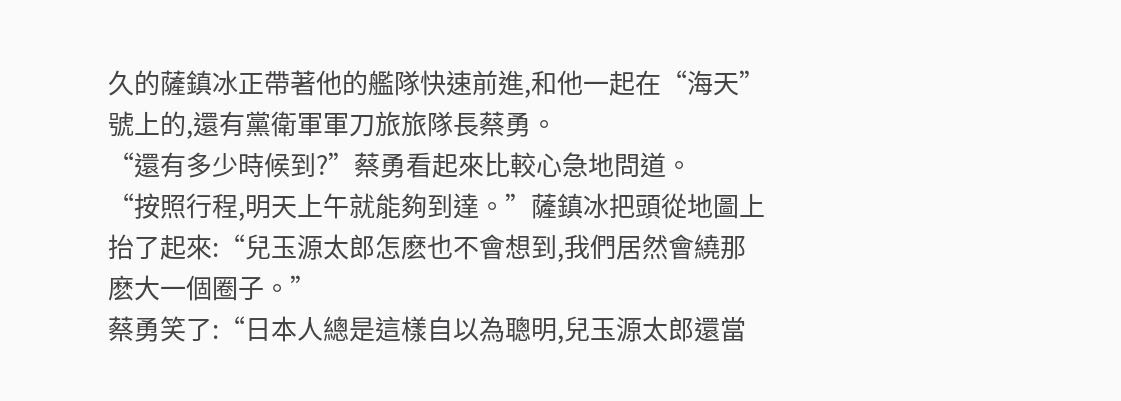久的薩鎮冰正帶著他的艦隊快速前進,和他一起在“海天”號上的,還有黨衛軍軍刀旅旅隊長蔡勇。
“還有多少時候到?”蔡勇看起來比較心急地問道。
“按照行程,明天上午就能夠到達。”薩鎮冰把頭從地圖上抬了起來:“兒玉源太郎怎麽也不會想到,我們居然會繞那麽大一個圈子。”
蔡勇笑了:“日本人總是這樣自以為聰明,兒玉源太郎還當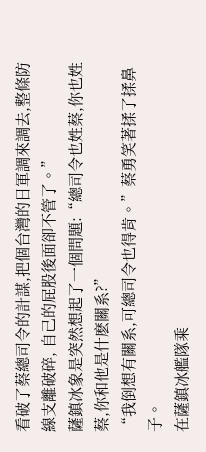看破了蔡總司令的計謀,把個台灣的日軍調來調去,整條防線支離破碎, 自己的屁股後面卻不管了。”
薩鎮冰象是突然想起了一個問題:“總司令也姓蔡,你也姓蔡,你和他是什麽關系?”
“我倒想有關系,可總司令也得肯。”蔡勇笑著揉了揉鼻子。
在薩鎮冰艦隊乘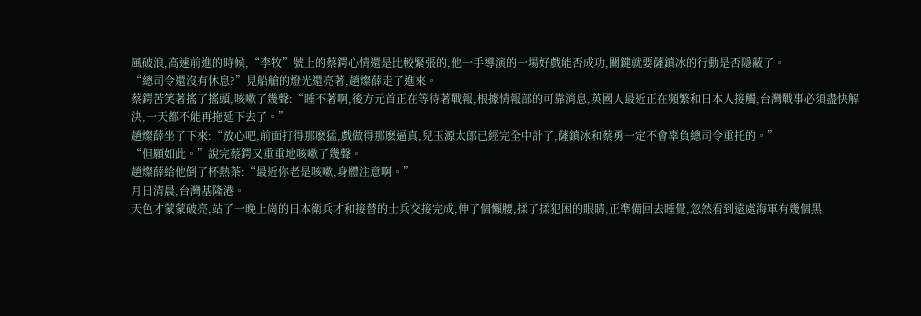風破浪,高速前進的時候,“李牧”號上的蔡鍔心情還是比較緊張的,他一手導演的一場好戲能否成功,關鍵就要薩鎮冰的行動是否隱蔽了。
“總司令還沒有休息?”見船艙的燈光還亮著,趙燦薛走了進來。
蔡鍔苦笑著搖了搖頭,咳嗽了幾聲:“睡不著啊,後方元首正在等待著戰報,根據情報部的可靠消息,英國人最近正在頻繁和日本人接觸,台灣戰事必須盡快解決,一天都不能再拖延下去了。”
趙燦薛坐了下來:“放心吧,前面打得那麽猛,戲做得那麽逼真,兒玉源太郎已經完全中計了,薩鎮冰和蔡勇一定不會辜負總司令重托的。”
“但願如此。”說完蔡鍔又重重地咳嗽了幾聲。
趙燦薛給他倒了杯熱茶:“最近你老是咳嗽,身體注意啊。”
月日清晨,台灣基隆港。
天色才蒙蒙破亮,站了一晚上崗的日本衛兵才和接替的士兵交接完成,伸了個懶腰,揉了揉犯困的眼睛,正準備回去睡覺,忽然看到遠處海軍有幾個黑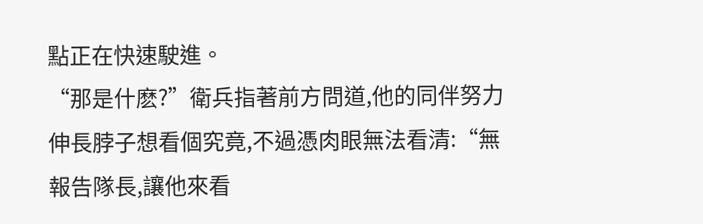點正在快速駛進。
“那是什麽?”衛兵指著前方問道,他的同伴努力伸長脖子想看個究竟,不過憑肉眼無法看清:“無報告隊長,讓他來看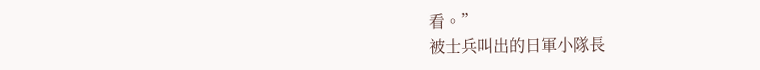看。”
被士兵叫出的日軍小隊長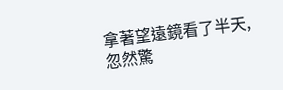拿著望遠鏡看了半天,忽然驚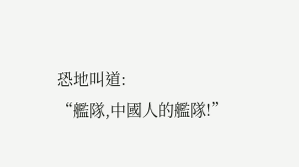恐地叫道:
“艦隊,中國人的艦隊!”